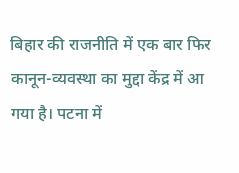बिहार की राजनीति में एक बार फिर कानून-व्यवस्था का मुद्दा केंद्र में आ गया है। पटना में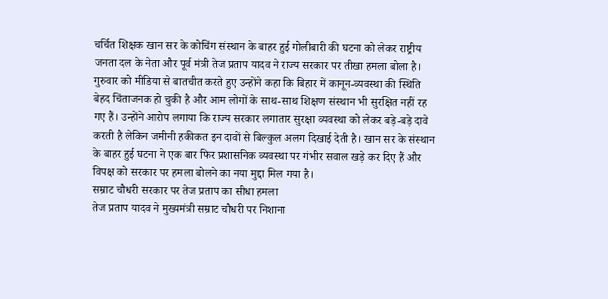चर्चित शिक्षक खान सर के कोचिंग संस्थान के बाहर हुई गोलीबारी की घटना को लेकर राष्ट्रीय जनता दल के नेता और पूर्व मंत्री तेज प्रताप यादव ने राज्य सरकार पर तीखा हमला बोला है। गुरुवार को मीडिया से बातचीत करते हुए उन्होंने कहा कि बिहार में कानून-व्यवस्था की स्थिति बेहद चिंताजनक हो चुकी है और आम लोगों के साथ-साथ शिक्षण संस्थान भी सुरक्षित नहीं रह गए हैं। उन्होंने आरोप लगाया कि राज्य सरकार लगातार सुरक्षा व्यवस्था को लेकर बड़े-बड़े दावे करती है लेकिन जमीनी हकीकत इन दावों से बिल्कुल अलग दिखाई देती है। खान सर के संस्थान के बाहर हुई घटना ने एक बार फिर प्रशासनिक व्यवस्था पर गंभीर सवाल खड़े कर दिए हैं और विपक्ष को सरकार पर हमला बोलने का नया मुद्दा मिल गया है।
सम्राट चौधरी सरकार पर तेज प्रताप का सीधा हमला
तेज प्रताप यादव ने मुख्यमंत्री सम्राट चौधरी पर निशाना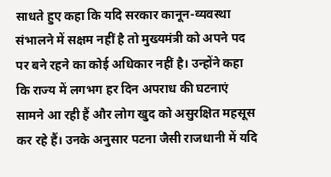साधते हुए कहा कि यदि सरकार कानून-व्यवस्था संभालने में सक्षम नहीं है तो मुख्यमंत्री को अपने पद पर बने रहने का कोई अधिकार नहीं है। उन्होंने कहा कि राज्य में लगभग हर दिन अपराध की घटनाएं सामने आ रही हैं और लोग खुद को असुरक्षित महसूस कर रहे हैं। उनके अनुसार पटना जैसी राजधानी में यदि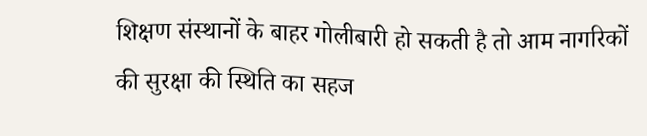शिक्षण संस्थानों के बाहर गोलीबारी हो सकती है तो आम नागरिकों की सुरक्षा की स्थिति का सहज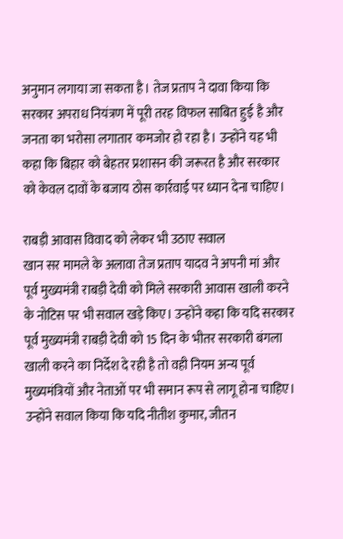अनुमान लगाया जा सकता है। तेज प्रताप ने दावा किया कि सरकार अपराध नियंत्रण में पूरी तरह विफल साबित हुई है और जनता का भरोसा लगातार कमजोर हो रहा है। उन्होंने यह भी कहा कि बिहार को बेहतर प्रशासन की जरूरत है और सरकार को केवल दावों के बजाय ठोस कार्रवाई पर ध्यान देना चाहिए।

राबड़ी आवास विवाद को लेकर भी उठाए सवाल
खान सर मामले के अलावा तेज प्रताप यादव ने अपनी मां और पूर्व मुख्यमंत्री राबड़ी देवी को मिले सरकारी आवास खाली करने के नोटिस पर भी सवाल खड़े किए। उन्होंने कहा कि यदि सरकार पूर्व मुख्यमंत्री राबड़ी देवी को 15 दिन के भीतर सरकारी बंगला खाली करने का निर्देश दे रही है तो वही नियम अन्य पूर्व मुख्यमंत्रियों और नेताओं पर भी समान रूप से लागू होना चाहिए। उन्होंने सवाल किया कि यदि नीतीश कुमार, जीतन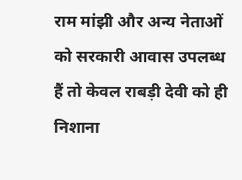राम मांझी और अन्य नेताओं को सरकारी आवास उपलब्ध हैं तो केवल राबड़ी देवी को ही निशाना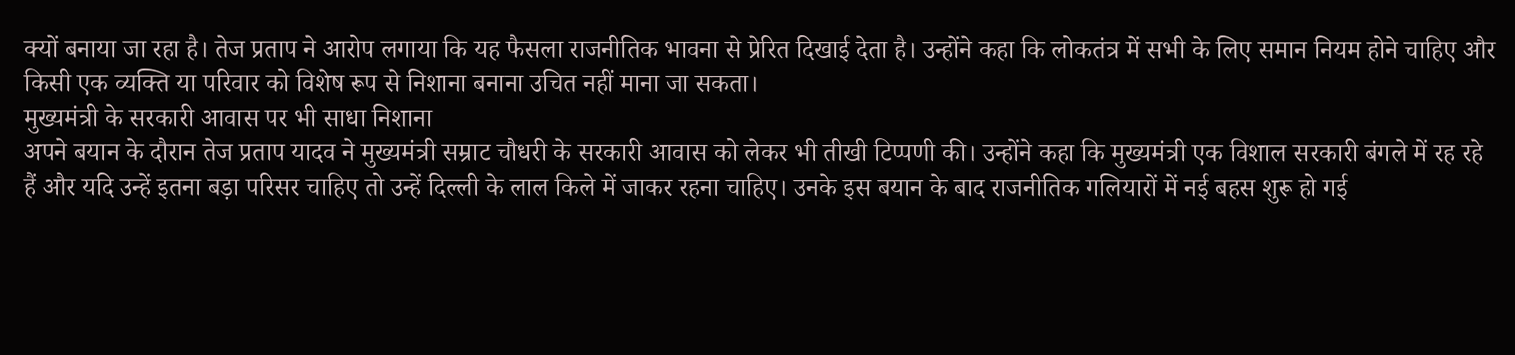क्यों बनाया जा रहा है। तेज प्रताप ने आरोप लगाया कि यह फैसला राजनीतिक भावना से प्रेरित दिखाई देता है। उन्होंने कहा कि लोकतंत्र में सभी के लिए समान नियम होने चाहिए और किसी एक व्यक्ति या परिवार को विशेष रूप से निशाना बनाना उचित नहीं माना जा सकता।
मुख्यमंत्री के सरकारी आवास पर भी साधा निशाना
अपने बयान के दौरान तेज प्रताप यादव ने मुख्यमंत्री सम्राट चौधरी के सरकारी आवास को लेकर भी तीखी टिप्पणी की। उन्होंने कहा कि मुख्यमंत्री एक विशाल सरकारी बंगले में रह रहे हैं और यदि उन्हें इतना बड़ा परिसर चाहिए तो उन्हें दिल्ली के लाल किले में जाकर रहना चाहिए। उनके इस बयान के बाद राजनीतिक गलियारों में नई बहस शुरू हो गई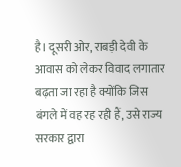है। दूसरी ओर, राबड़ी देवी के आवास को लेकर विवाद लगातार बढ़ता जा रहा है क्योंकि जिस बंगले में वह रह रही हैं, उसे राज्य सरकार द्वारा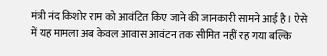मंत्री नंद किशोर राम को आवंटित किए जाने की जानकारी सामने आई है। ऐसे में यह मामला अब केवल आवास आवंटन तक सीमित नहीं रह गया बल्कि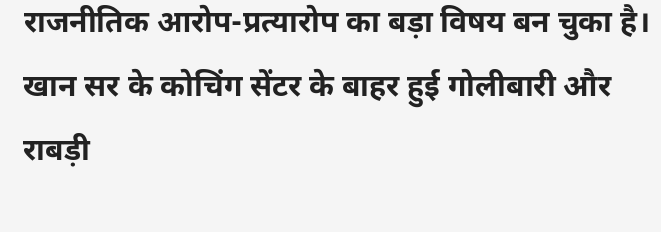राजनीतिक आरोप-प्रत्यारोप का बड़ा विषय बन चुका है। खान सर के कोचिंग सेंटर के बाहर हुई गोलीबारी और राबड़ी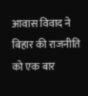आवास विवाद ने बिहार की राजनीति को एक बार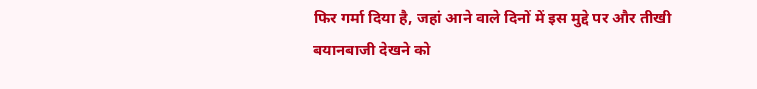फिर गर्मा दिया है, जहां आने वाले दिनों में इस मुद्दे पर और तीखी बयानबाजी देखने को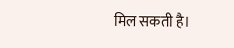मिल सकती है।